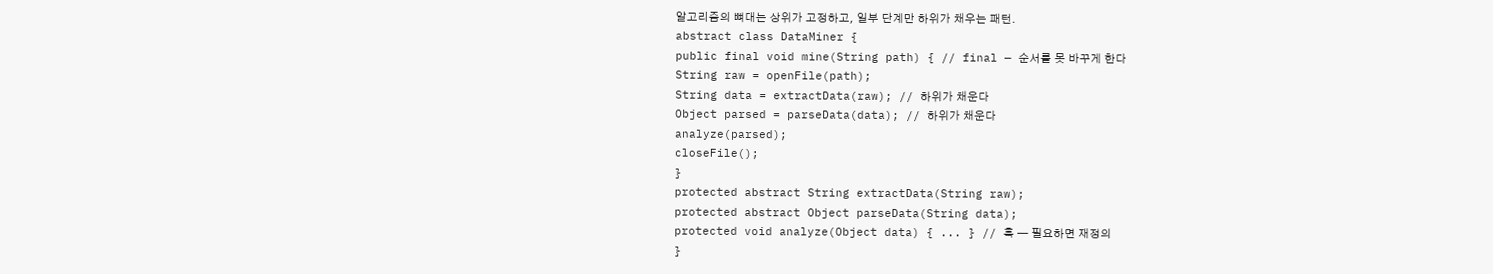알고리즘의 뼈대는 상위가 고정하고, 일부 단계만 하위가 채우는 패턴.
abstract class DataMiner {
public final void mine(String path) { // final — 순서를 못 바꾸게 한다
String raw = openFile(path);
String data = extractData(raw); // 하위가 채운다
Object parsed = parseData(data); // 하위가 채운다
analyze(parsed);
closeFile();
}
protected abstract String extractData(String raw);
protected abstract Object parseData(String data);
protected void analyze(Object data) { ... } // 훅 — 필요하면 재정의
}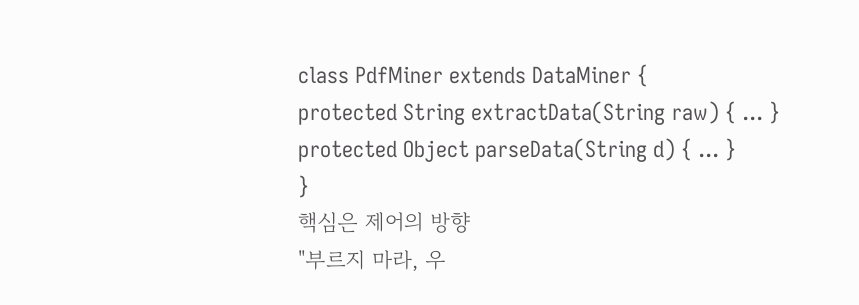class PdfMiner extends DataMiner {
protected String extractData(String raw) { ... }
protected Object parseData(String d) { ... }
}
핵심은 제어의 방향
"부르지 마라, 우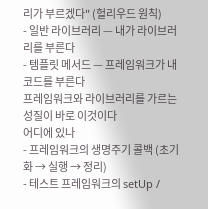리가 부르겠다" (헐리우드 원칙)
- 일반 라이브러리 — 내가 라이브러리를 부른다
- 템플릿 메서드 — 프레임워크가 내 코드를 부른다
프레임워크와 라이브러리를 가르는 성질이 바로 이것이다
어디에 있나
- 프레임워크의 생명주기 콜백 (초기화 → 실행 → 정리)
- 테스트 프레임워크의 setUp /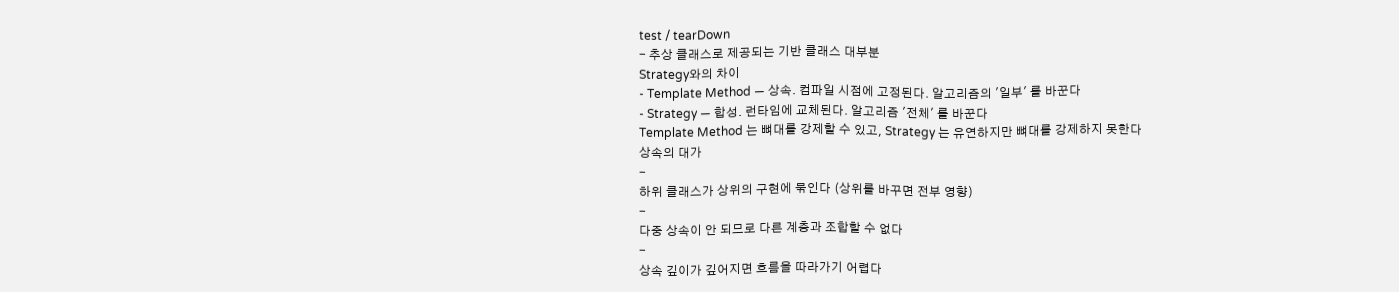test / tearDown
- 추상 클래스로 제공되는 기반 클래스 대부분
Strategy와의 차이
- Template Method — 상속. 컴파일 시점에 고정된다. 알고리즘의 '일부' 를 바꾼다
- Strategy — 합성. 런타임에 교체된다. 알고리즘 '전체' 를 바꾼다
Template Method 는 뼈대를 강제할 수 있고, Strategy 는 유연하지만 뼈대를 강제하지 못한다
상속의 대가
-
하위 클래스가 상위의 구현에 묶인다 (상위를 바꾸면 전부 영향)
-
다중 상속이 안 되므로 다른 계층과 조합할 수 없다
-
상속 깊이가 깊어지면 흐름을 따라가기 어렵다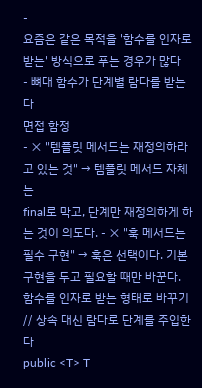-
요즘은 같은 목적을 '함수를 인자로 받는' 방식으로 푸는 경우가 많다
- 뼈대 함수가 단계별 람다를 받는다
면접 함정
- ❌ "템플릿 메서드는 재정의하라고 있는 것" → 템플릿 메서드 자체는
final로 막고, 단계만 재정의하게 하는 것이 의도다. - ❌ "훅 메서드는 필수 구현" → 훅은 선택이다. 기본 구현을 두고 필요할 때만 바꾼다.
함수를 인자로 받는 형태로 바꾸기
// 상속 대신 람다로 단계를 주입한다
public <T> T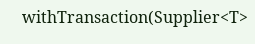withTransaction(Supplier<T>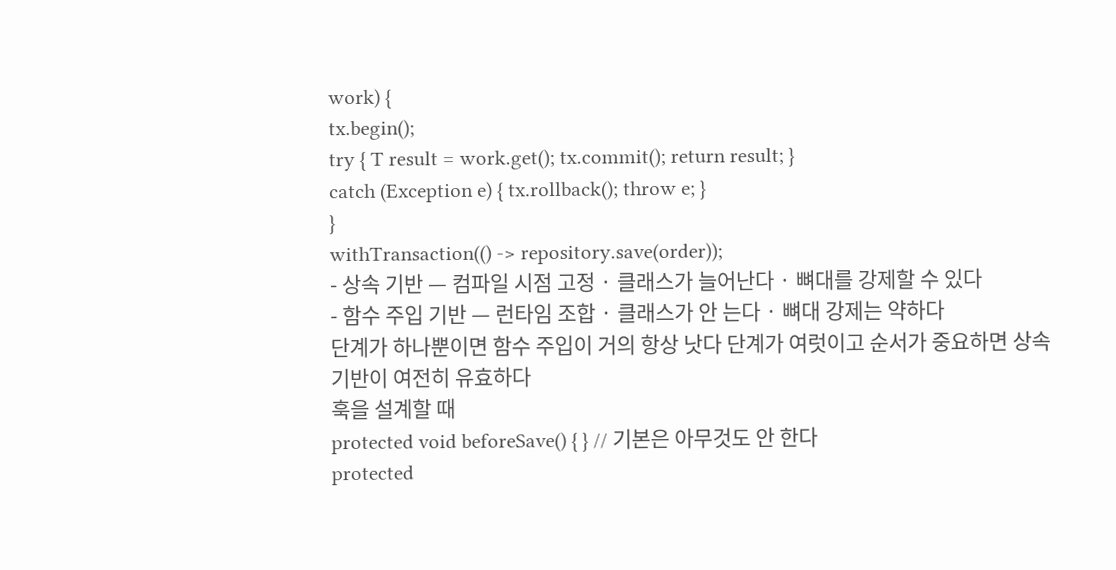work) {
tx.begin();
try { T result = work.get(); tx.commit(); return result; }
catch (Exception e) { tx.rollback(); throw e; }
}
withTransaction(() -> repository.save(order));
- 상속 기반 — 컴파일 시점 고정 · 클래스가 늘어난다 · 뼈대를 강제할 수 있다
- 함수 주입 기반 — 런타임 조합 · 클래스가 안 는다 · 뼈대 강제는 약하다
단계가 하나뿐이면 함수 주입이 거의 항상 낫다 단계가 여럿이고 순서가 중요하면 상속 기반이 여전히 유효하다
훅을 설계할 때
protected void beforeSave() { } // 기본은 아무것도 안 한다
protected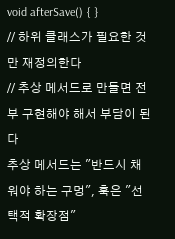void afterSave() { }
// 하위 클래스가 필요한 것만 재정의한다
// 추상 메서드로 만들면 전부 구현해야 해서 부담이 된다
추상 메서드는 "반드시 채워야 하는 구멍", 훅은 "선택적 확장점"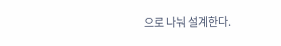으로 나눠 설계한다.